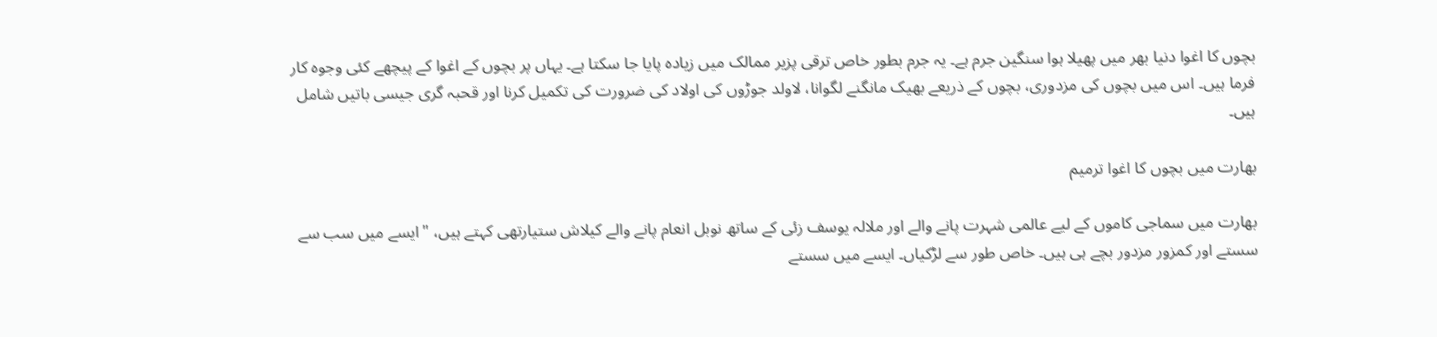بچوں کا اغوا دنیا بھر میں پھیلا ہوا سنگین جرم ہے۔ یہ جرم بطور خاص ترقی پزیر ممالک میں زیادہ پایا جا سکتا ہے۔ یہاں پر بچوں کے اغوا کے پیچھے کئی وجوہ کار فرما ہیں۔ اس میں بچوں کی مزدوری، بچوں کے ذریعے بھیک مانگنے لگوانا، لاولد جوڑوں کی اولاد کی ضرورت کی تکمیل کرنا اور قحبہ گری جیسی باتیں شامل ہیں۔

بھارت میں بچوں کا اغوا ترمیم

بھارت میں سماجی کاموں کے لیے عالمی شہرت پانے والے اور ملالہ یوسف زئی کے ساتھ نوبل انعام پانے والے کیلاش ستیارتھی کہتے ہیں، "ایسے میں سب سے سستے اور کمزور مزدور بچے ہی ہیں۔ خاص طور سے لڑکیاں۔ ایسے میں سستے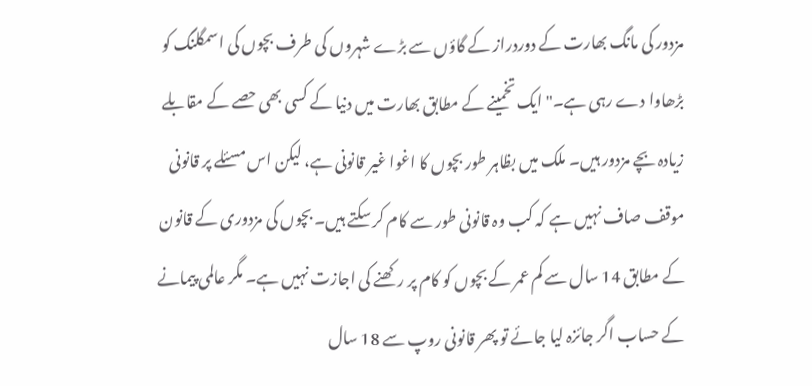مزدور کی مانگ بھارت کے دوردراز کے گاؤں سے بڑے شہروں کی طرف بچوں کی اسمگلنگ کو بڑھاوا دے رہی ہے۔" ایک تخمینے کے مطابق بھارت میں دنیا کے کسی بھی حصے کے مقابلے زیادہ بچے مزدور ہیں۔ ملک میں بظاہر طور بچوں کا اغوا غیر قانونی ہے، لیکن اس مسئلے پر قانونی موقف صاف نہیں ہے کہ کب وہ قانونی طور سے کام کر سکتے ہیں۔ بچوں کی مزدوری کے قانون کے مطابق 14 سال سے کم عمر کے بچوں کو کام پر رکھنے کی اجازت نہیں ہے۔ مگر عالمی پیمانے کے حساب اگر جائزہ لیا جائے تو پھر قانونی روپ سے 18 سال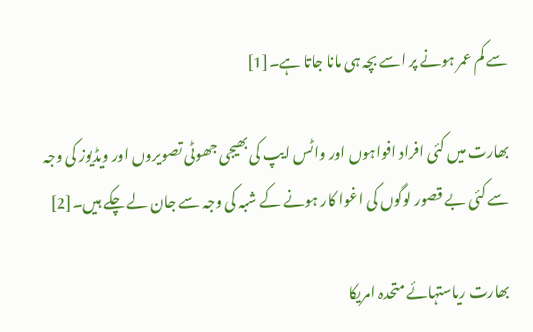سے کم عمر ہونے پر اسے بچہ ہی مانا جاتا ہے۔[1]

بھارت میں کئی افراد افواہوں اور واٹس ایپ کی بھیجی جھوٹی تصویروں اور ویڈیوز کی وجہ سے کئی بے قصور لوگوں کی اغوا کار ہونے کے شبہ کی وجہ سے جان لے چکے ہیں۔[2]

بھارت ریاستہائے متحدہ امریکا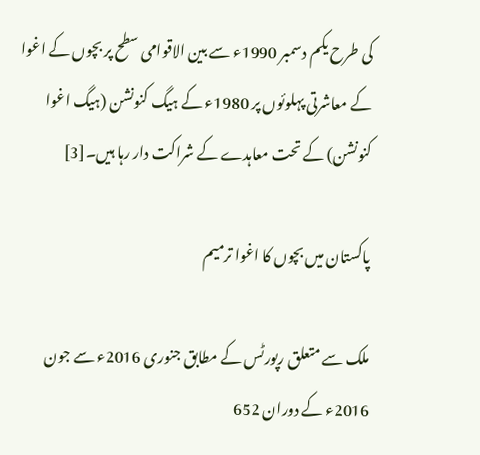کی طرح یکم دسمبر 1990ء سے بین الاقوامی سطح پر بچوں کے اغوا کے معاشرتی پہلوئوں پر 1980ء کے ہیگ کنونشن (ہیگ اغوا کنونشن) کے تحت معاہدے کے شراکت دار رہا ہیں۔[3]

پاکستان میں بچوں کا اغوا ترمیم

ملک سے متعلق رپورٹس کے مطابق جنوری 2016ء سے جون 2016ء کے دوران 652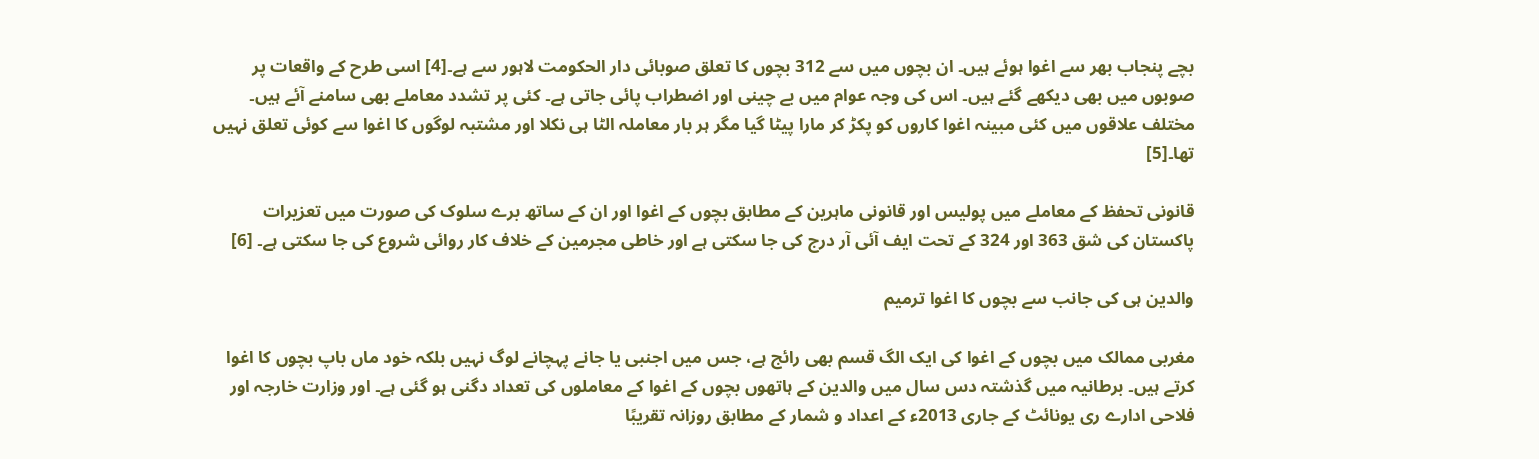بچے پنجاب بھر سے اغوا ہوئے ہیں۔ ان بچوں میں سے 312 بچوں کا تعلق صوبائی دار الحکومت لاہور سے ہے۔[4] اسی طرح کے واقعات پر صوبوں میں بھی دیکھے گئے ہیں۔ اس کی وجہ عوام میں بے چینی اور اضطراب پائی جاتی ہے۔ کئی پر تشدد معاملے بھی سامنے آئے ہیں۔ مختلف علاقوں میں کئی مبینہ اغوا کاروں کو پکڑ کر مارا پیٹا گیا مگر ہر بار معاملہ الٹا ہی نکلا اور مشتبہ لوگوں کا اغوا سے کوئی تعلق نہیں تھا۔[5]

قانونی تحفظ کے معاملے میں پولیس اور قانونی ماہرین کے مطابق بچوں کے اغوا اور ان کے ساتھ برے سلوک کی صورت میں تعزیرات پاکستان کی شق 363 اور 324 کے تحت ایف آئی آر درج کی جا سکتی ہے اور خاطی مجرمین کے خلاف کار روائی شروع کی جا سکتی ہے۔ [6]

والدین ہی کی جانب سے بچوں کا اغوا ترمیم

مغربی ممالک میں بچوں کے اغوا کی ایک الگ قسم بھی رائج ہے، جس میں اجنبی یا جانے پہچانے لوگ نہیں بلکہ خود ماں باپ بچوں کا اغوا کرتے ہیں۔ برطانیہ میں گذشتہ دس سال میں والدین کے ہاتھوں بچوں کے اغوا کے معاملوں کی تعداد دگنی ہو گئی ہے۔ اور وزارت خارجہ اور فلاحی ادارے ری یونائٹ کے جاری 2013ء کے اعداد و شمار کے مطابق روزانہ تقریبًا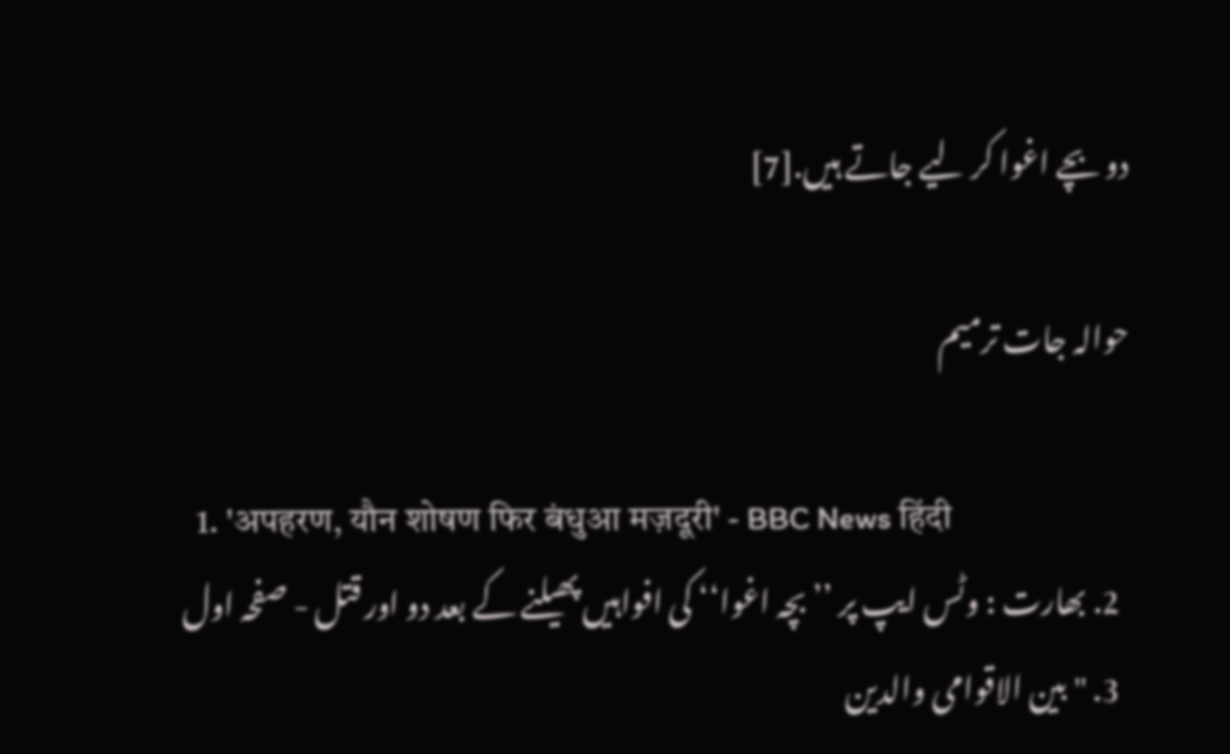دو بچے اغوا کر لیے جاتے ہیں.[7]

حوالہ جات ترمیم

  1. 'अपहरण, यौन शोषण फिर बंधुआ मज़दूरी' - BBC News हिंदी
  2. بھارت : وٹس ایپ پر ’’ بچہ اغوا‘‘ کی افواہیں پھیلنے کے بعد دو اور قتل - صفحہ اول
  3. "بین الاقوامی والدین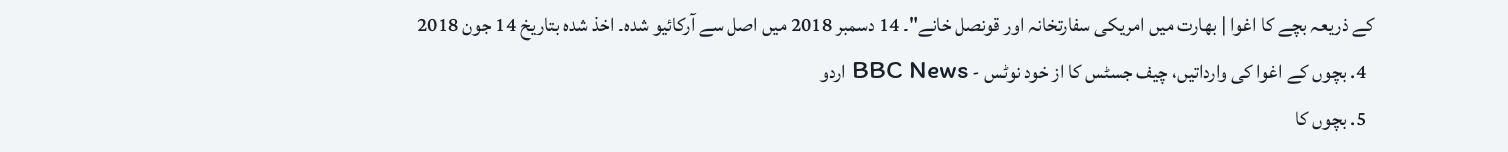کے ذریعہ بچے کا اغوا | بھارت میں امریکی سفارتخانہ اور قونصل خانے"۔ 14 دسمبر 2018 میں اصل سے آرکائیو شدہ۔ اخذ شدہ بتاریخ 14 جون 2018
  4. بچوں کے اغوا کی وارداتیں، چیف جسٹس کا از خود نوٹس - BBC News اردو
  5. بچوں کا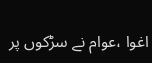اغوا ،عوام نے سڑکوں پر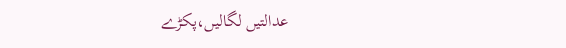عدالتیں لگالیں،پکڑے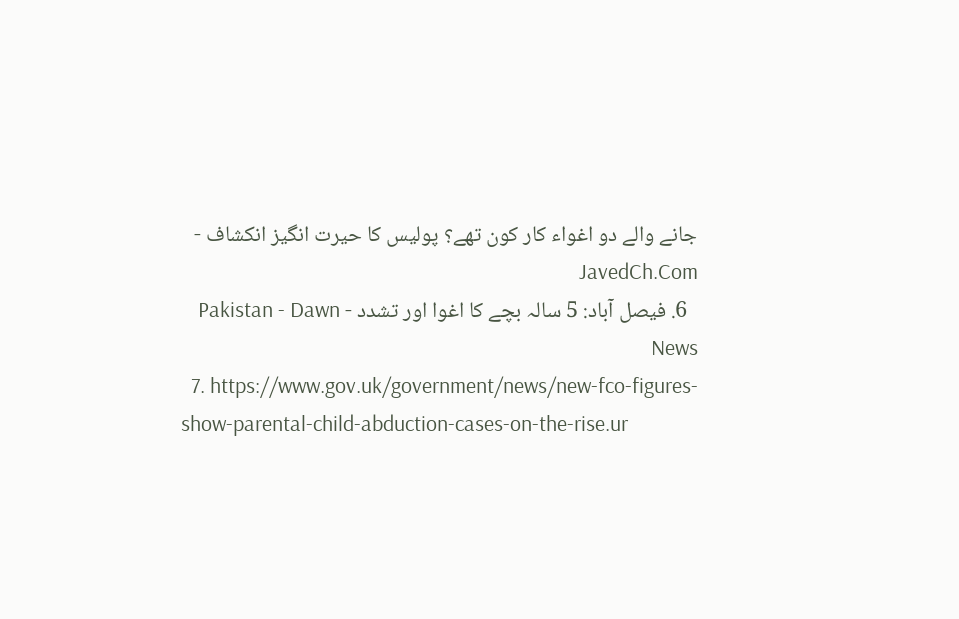جانے والے دو اغواء کار کون تھے؟ پولیس کا حیرت انگیز انکشاف - JavedCh.Com
  6. فیصل آباد: 5 سالہ بچے کا اغوا اور تشدد - Pakistan - Dawn News
  7. https://www.gov.uk/government/news/new-fco-figures-show-parental-child-abduction-cases-on-the-rise.ur